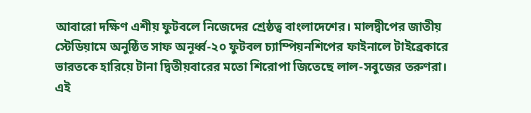আবারো দক্ষিণ এশীয় ফুটবলে নিজেদের শ্রেষ্ঠত্ব বাংলাদেশের। মালদ্বীপের জাতীয় স্টেডিয়ামে অনুষ্ঠিত সাফ অনূর্ধ্ব-২০ ফুটবল চ্যাম্পিয়নশিপের ফাইনালে টাইব্রেকারে ভারতকে হারিয়ে টানা দ্বিতীয়বারের মতো শিরোপা জিতেছে লাল-সবুজের তরুণরা। এই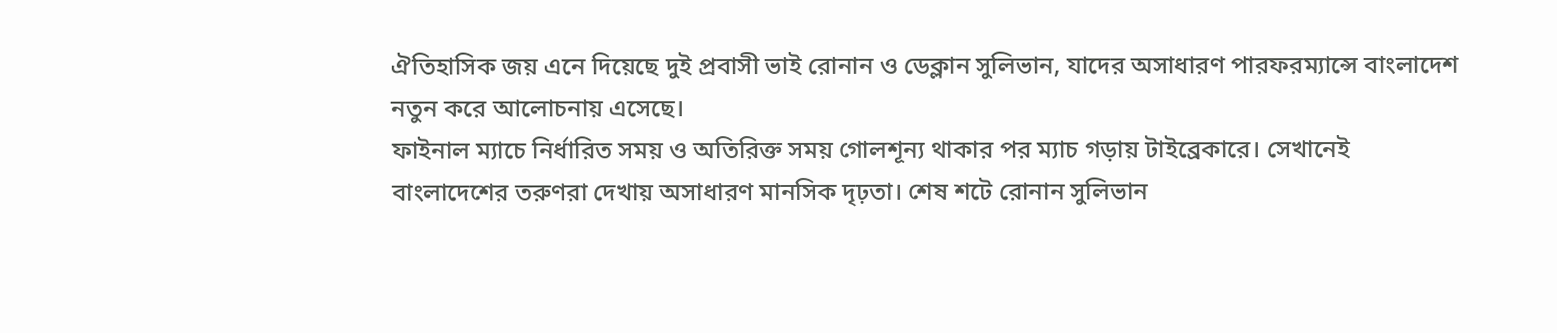ঐতিহাসিক জয় এনে দিয়েছে দুই প্রবাসী ভাই রোনান ও ডেক্লান সুলিভান, যাদের অসাধারণ পারফরম্যান্সে বাংলাদেশ নতুন করে আলোচনায় এসেছে।
ফাইনাল ম্যাচে নির্ধারিত সময় ও অতিরিক্ত সময় গোলশূন্য থাকার পর ম্যাচ গড়ায় টাইব্রেকারে। সেখানেই বাংলাদেশের তরুণরা দেখায় অসাধারণ মানসিক দৃঢ়তা। শেষ শটে রোনান সুলিভান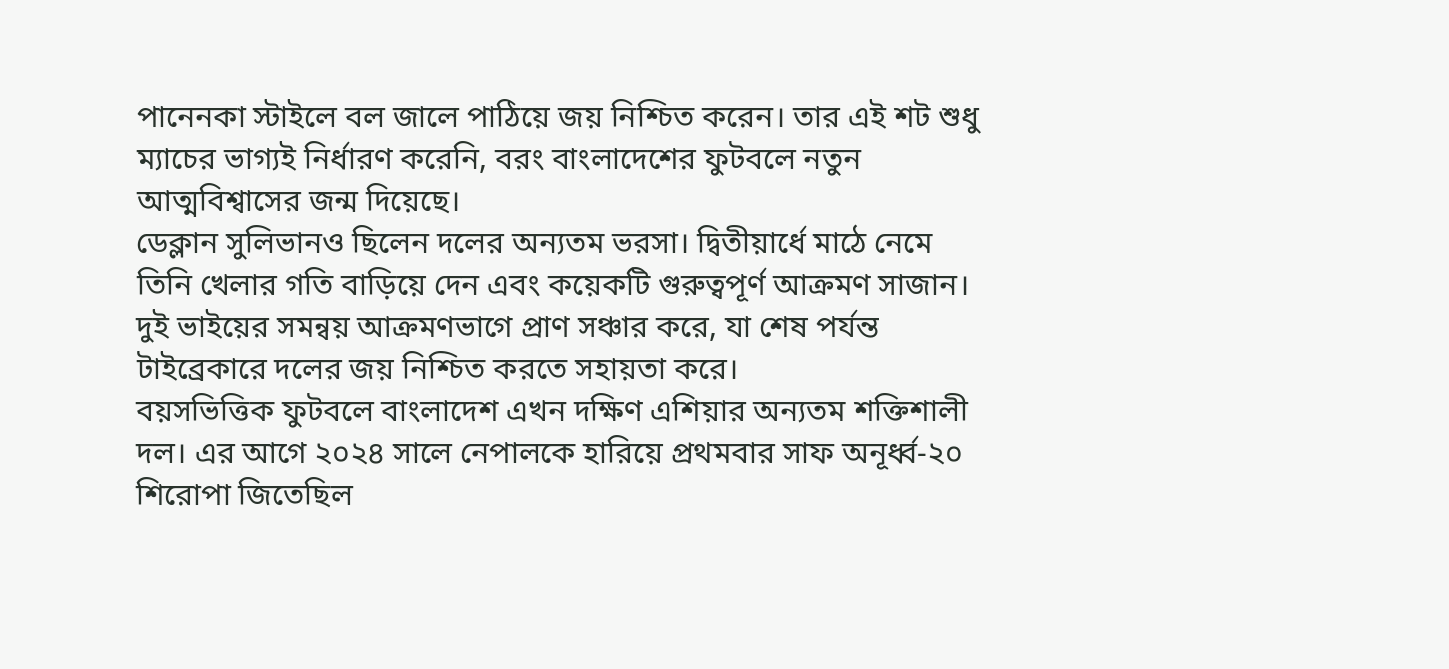পানেনকা স্টাইলে বল জালে পাঠিয়ে জয় নিশ্চিত করেন। তার এই শট শুধু ম্যাচের ভাগ্যই নির্ধারণ করেনি, বরং বাংলাদেশের ফুটবলে নতুন আত্মবিশ্বাসের জন্ম দিয়েছে।
ডেক্লান সুলিভানও ছিলেন দলের অন্যতম ভরসা। দ্বিতীয়ার্ধে মাঠে নেমে তিনি খেলার গতি বাড়িয়ে দেন এবং কয়েকটি গুরুত্বপূর্ণ আক্রমণ সাজান। দুই ভাইয়ের সমন্বয় আক্রমণভাগে প্রাণ সঞ্চার করে, যা শেষ পর্যন্ত টাইব্রেকারে দলের জয় নিশ্চিত করতে সহায়তা করে।
বয়সভিত্তিক ফুটবলে বাংলাদেশ এখন দক্ষিণ এশিয়ার অন্যতম শক্তিশালী দল। এর আগে ২০২৪ সালে নেপালকে হারিয়ে প্রথমবার সাফ অনূর্ধ্ব-২০ শিরোপা জিতেছিল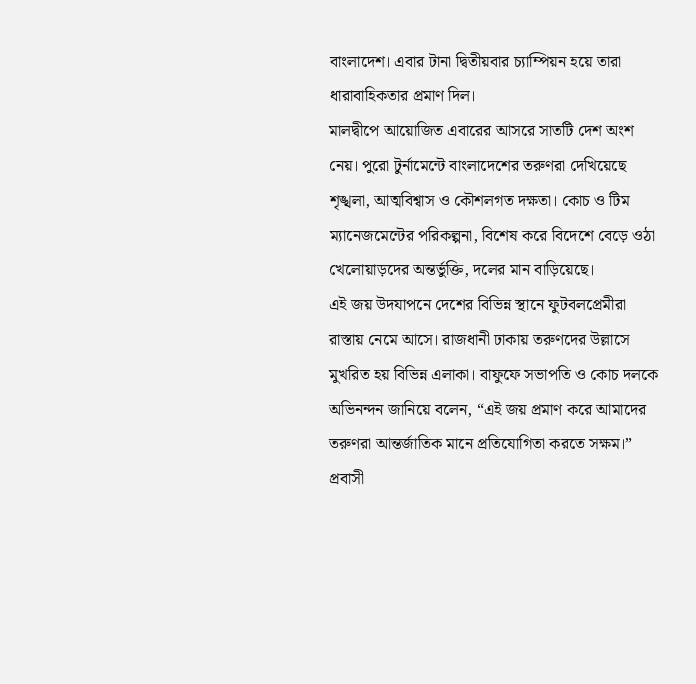বাংলাদেশ। এবার টানা দ্বিতীয়বার চ্যাম্পিয়ন হয়ে তারা ধারাবাহিকতার প্রমাণ দিল।
মালদ্বীপে আয়োজিত এবারের আসরে সাতটি দেশ অংশ নেয়। পুরো টুর্নামেন্টে বাংলাদেশের তরুণরা দেখিয়েছে শৃঙ্খলা, আত্মবিশ্বাস ও কৌশলগত দক্ষতা। কোচ ও টিম ম্যানেজমেন্টের পরিকল্পনা, বিশেষ করে বিদেশে বেড়ে ওঠা খেলোয়াড়দের অন্তর্ভুক্তি, দলের মান বাড়িয়েছে।
এই জয় উদযাপনে দেশের বিভিন্ন স্থানে ফুটবলপ্রেমীরা রাস্তায় নেমে আসে। রাজধানী ঢাকায় তরুণদের উল্লাসে মুখরিত হয় বিভিন্ন এলাকা। বাফুফে সভাপতি ও কোচ দলকে অভিনন্দন জানিয়ে বলেন, “এই জয় প্রমাণ করে আমাদের তরুণরা আন্তর্জাতিক মানে প্রতিযোগিতা করতে সক্ষম।”
প্রবাসী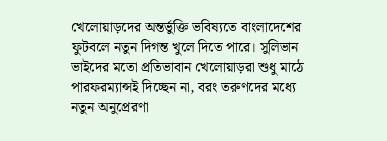খেলোয়াড়দের অন্তর্ভুক্তি ভবিষ্যতে বাংলাদেশের ফুটবলে নতুন দিগন্ত খুলে দিতে পারে। সুলিভান ভাইদের মতো প্রতিভাবান খেলোয়াড়রা শুধু মাঠে পারফরম্যান্সই দিচ্ছেন না, বরং তরুণদের মধ্যে নতুন অনুপ্রেরণা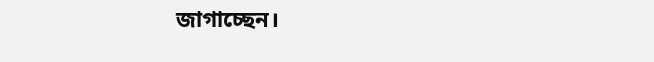জাগাচ্ছেন।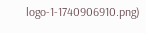logo-1-1740906910.png)